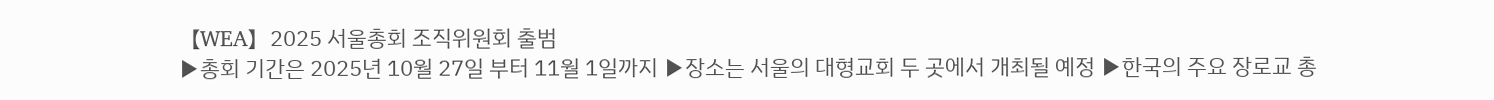【WEA】2025 서울총회 조직위원회 출범
▶총회 기간은 2025년 10월 27일 부터 11월 1일까지 ▶장소는 서울의 대형교회 두 곳에서 개최될 예정 ▶한국의 주요 장로교 총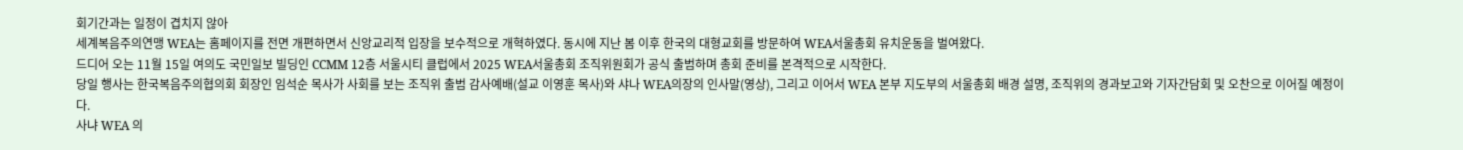회기간과는 일정이 겹치지 않아
세계복음주의연맹 WEA는 홈페이지를 전면 개편하면서 신앙교리적 입장을 보수적으로 개혁하였다. 동시에 지난 봄 이후 한국의 대형교회를 방문하여 WEA서울총회 유치운동을 벌여왔다.
드디어 오는 11월 15일 여의도 국민일보 빌딩인 CCMM 12층 서울시티 클럽에서 2025 WEA서울총회 조직위원회가 공식 출범하며 총회 준비를 본격적으로 시작한다.
당일 행사는 한국복음주의협의회 회장인 임석순 목사가 사회를 보는 조직위 출범 감사예배(설교 이영훈 목사)와 샤나 WEA의장의 인사말(영상), 그리고 이어서 WEA 본부 지도부의 서울총회 배경 설명, 조직위의 경과보고와 기자간담회 및 오찬으로 이어질 예정이다.
사냐 WEA 의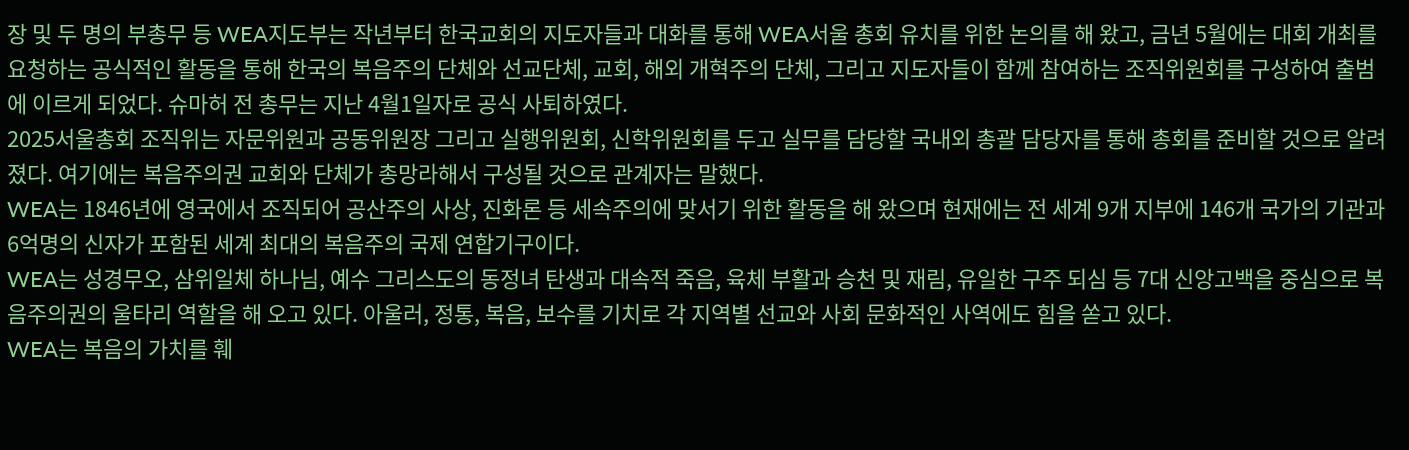장 및 두 명의 부총무 등 WEA지도부는 작년부터 한국교회의 지도자들과 대화를 통해 WEA서울 총회 유치를 위한 논의를 해 왔고, 금년 5월에는 대회 개최를 요청하는 공식적인 활동을 통해 한국의 복음주의 단체와 선교단체, 교회, 해외 개혁주의 단체, 그리고 지도자들이 함께 참여하는 조직위원회를 구성하여 출범에 이르게 되었다. 슈마허 전 총무는 지난 4월1일자로 공식 사퇴하였다.
2025서울총회 조직위는 자문위원과 공동위원장 그리고 실행위원회, 신학위원회를 두고 실무를 담당할 국내외 총괄 담당자를 통해 총회를 준비할 것으로 알려졌다. 여기에는 복음주의권 교회와 단체가 총망라해서 구성될 것으로 관계자는 말했다.
WEA는 1846년에 영국에서 조직되어 공산주의 사상, 진화론 등 세속주의에 맞서기 위한 활동을 해 왔으며 현재에는 전 세계 9개 지부에 146개 국가의 기관과 6억명의 신자가 포함된 세계 최대의 복음주의 국제 연합기구이다.
WEA는 성경무오, 삼위일체 하나님, 예수 그리스도의 동정녀 탄생과 대속적 죽음, 육체 부활과 승천 및 재림, 유일한 구주 되심 등 7대 신앙고백을 중심으로 복음주의권의 울타리 역할을 해 오고 있다. 아울러, 정통, 복음, 보수를 기치로 각 지역별 선교와 사회 문화적인 사역에도 힘을 쏟고 있다.
WEA는 복음의 가치를 훼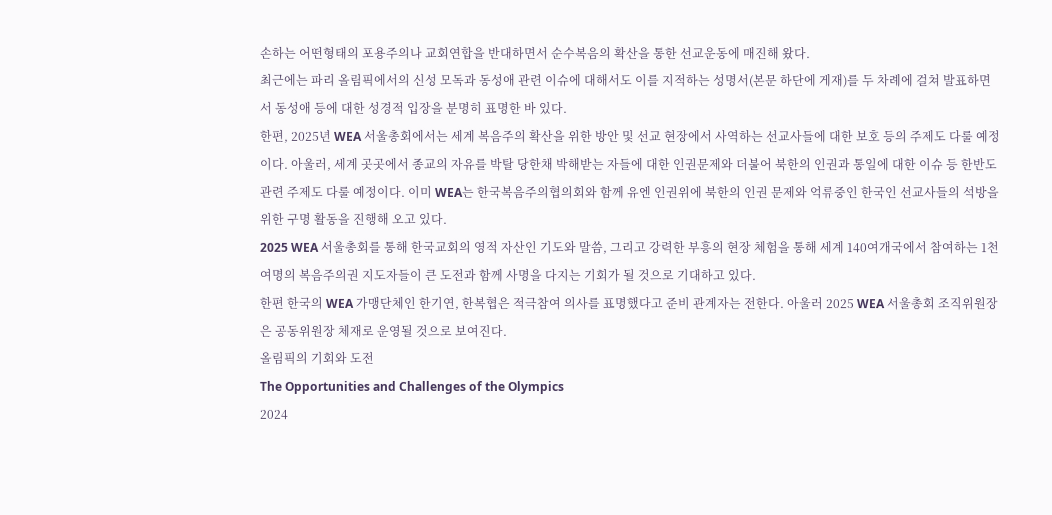손하는 어떤형태의 포용주의나 교회연합을 반대하면서 순수복음의 확산을 통한 선교운동에 매진해 왔다.
최근에는 파리 올림픽에서의 신성 모독과 동성애 관련 이슈에 대해서도 이를 지적하는 성명서(본문 하단에 게재)를 두 차례에 걸쳐 발표하면서 동성애 등에 대한 성경적 입장을 분명히 표명한 바 있다.
한편, 2025년 WEA 서울총회에서는 세계 복음주의 확산을 위한 방안 및 선교 현장에서 사역하는 선교사들에 대한 보호 등의 주제도 다룰 예정이다. 아울러, 세계 곳곳에서 종교의 자유를 박탈 당한채 박해받는 자들에 대한 인권문제와 더불어 북한의 인권과 통일에 대한 이슈 등 한반도 관련 주제도 다룰 예정이다. 이미 WEA는 한국복음주의협의회와 함께 유엔 인권위에 북한의 인권 문제와 억류중인 한국인 선교사들의 석방을 위한 구명 활동을 진행해 오고 있다.
2025 WEA 서울총회를 통해 한국교회의 영적 자산인 기도와 말씀, 그리고 강력한 부흥의 현장 체험을 통해 세계 140여개국에서 참여하는 1천여명의 복음주의권 지도자들이 큰 도전과 함께 사명을 다지는 기회가 될 것으로 기대하고 있다.
한편 한국의 WEA 가맹단체인 한기연, 한복협은 적극참여 의사를 표명했다고 준비 관계자는 전한다. 아울러 2025 WEA 서울총회 조직위원장은 공동위원장 체재로 운영될 것으로 보여진다.
올림픽의 기회와 도전
The Opportunities and Challenges of the Olympics
2024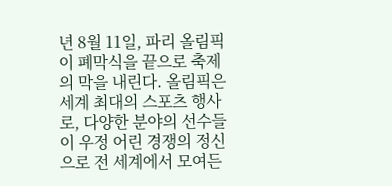년 8월 11일, 파리 올림픽이 폐막식을 끝으로 축제의 막을 내린다. 올림픽은 세계 최대의 스포츠 행사로, 다양한 분야의 선수들이 우정 어린 경쟁의 정신으로 전 세계에서 모여든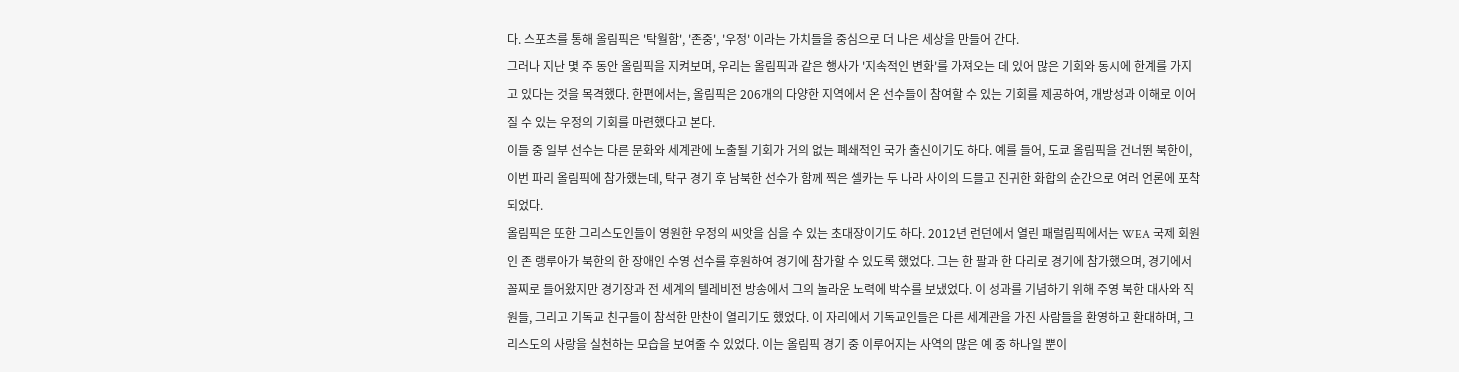다. 스포츠를 통해 올림픽은 '탁월함', '존중', '우정' 이라는 가치들을 중심으로 더 나은 세상을 만들어 간다.
그러나 지난 몇 주 동안 올림픽을 지켜보며, 우리는 올림픽과 같은 행사가 '지속적인 변화'를 가져오는 데 있어 많은 기회와 동시에 한계를 가지고 있다는 것을 목격했다. 한편에서는, 올림픽은 206개의 다양한 지역에서 온 선수들이 참여할 수 있는 기회를 제공하여, 개방성과 이해로 이어질 수 있는 우정의 기회를 마련했다고 본다.
이들 중 일부 선수는 다른 문화와 세계관에 노출될 기회가 거의 없는 폐쇄적인 국가 출신이기도 하다. 예를 들어, 도쿄 올림픽을 건너뛴 북한이, 이번 파리 올림픽에 참가했는데, 탁구 경기 후 남북한 선수가 함께 찍은 셀카는 두 나라 사이의 드믈고 진귀한 화합의 순간으로 여러 언론에 포착되었다.
올림픽은 또한 그리스도인들이 영원한 우정의 씨앗을 심을 수 있는 초대장이기도 하다. 2012년 런던에서 열린 패럴림픽에서는 WEA 국제 회원인 존 랭루아가 북한의 한 장애인 수영 선수를 후원하여 경기에 참가할 수 있도록 했었다. 그는 한 팔과 한 다리로 경기에 참가했으며, 경기에서 꼴찌로 들어왔지만 경기장과 전 세계의 텔레비전 방송에서 그의 놀라운 노력에 박수를 보냈었다. 이 성과를 기념하기 위해 주영 북한 대사와 직원들, 그리고 기독교 친구들이 참석한 만찬이 열리기도 했었다. 이 자리에서 기독교인들은 다른 세계관을 가진 사람들을 환영하고 환대하며, 그리스도의 사랑을 실천하는 모습을 보여줄 수 있었다. 이는 올림픽 경기 중 이루어지는 사역의 많은 예 중 하나일 뿐이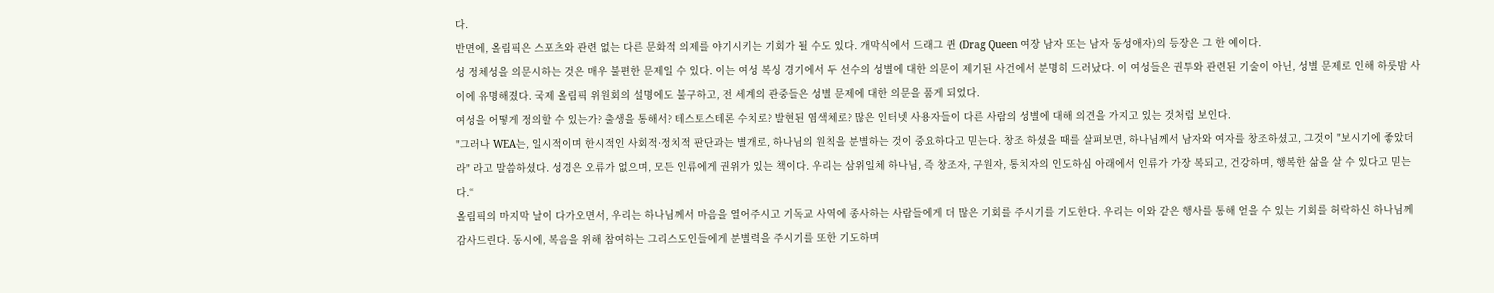다.
반면에, 올림픽은 스포츠와 관련 없는 다른 문화적 의제를 야기시키는 기회가 될 수도 있다. 개막식에서 드래그 퀸 (Drag Queen 여장 남자 또는 남자 동성애자)의 등장은 그 한 예이다.
성 정체성을 의문시하는 것은 매우 불편한 문제일 수 있다. 이는 여성 복싱 경기에서 두 선수의 성별에 대한 의문이 제기된 사건에서 분명히 드러났다. 이 여성들은 권투와 관련된 기술이 아닌, 성별 문제로 인해 하룻밤 사이에 유명해졌다. 국제 올림픽 위원회의 설명에도 불구하고, 전 세계의 관중들은 성별 문제에 대한 의문을 품게 되었다.
여성을 어떻게 정의할 수 있는가? 출생을 통해서? 테스토스테론 수치로? 발현된 염색체로? 많은 인터넷 사용자들이 다른 사람의 성별에 대해 의견을 가지고 있는 것처럼 보인다.
"그러나 WEA는, 일시적이며 한시적인 사회적·정치적 판단과는 별개로, 하나님의 원칙을 분별하는 것이 중요하다고 믿는다. 창조 하셨을 때를 살펴보면, 하나님께서 남자와 여자를 창조하셨고, 그것이 "보시기에 좋았더라" 라고 말씀하셨다. 성경은 오류가 없으며, 모든 인류에게 권위가 있는 책이다. 우리는 삼위일체 하나님, 즉 창조자, 구원자, 통치자의 인도하심 아래에서 인류가 가장 복되고, 건강하며, 행복한 삶을 살 수 있다고 믿는다.“
올림픽의 마지막 날이 다가오면서, 우리는 하나님께서 마음을 열어주시고 기독교 사역에 종사하는 사람들에게 더 많은 기회를 주시기를 기도한다. 우리는 이와 같은 행사를 통해 얻을 수 있는 기회를 허락하신 하나님께 감사드린다. 동시에, 복음을 위해 참여하는 그리스도인들에게 분별력을 주시기를 또한 기도하며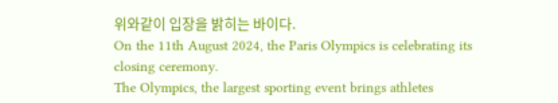위와같이 입장을 밝히는 바이다.
On the 11th August 2024, the Paris Olympics is celebrating its closing ceremony.
The Olympics, the largest sporting event brings athletes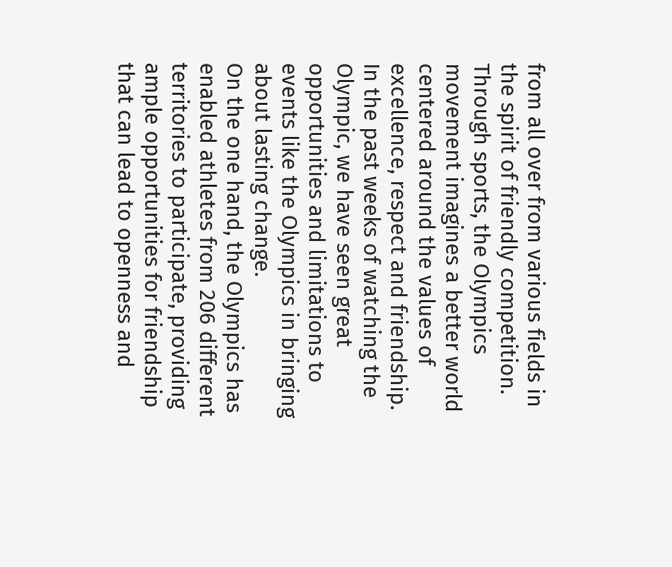from all over from various fields in the spirit of friendly competition. Through sports, the Olympics movement imagines a better world centered around the values of excellence, respect and friendship.
In the past weeks of watching the Olympic, we have seen great opportunities and limitations to events like the Olympics in bringing about lasting change.
On the one hand, the Olympics has enabled athletes from 206 different territories to participate, providing ample opportunities for friendship that can lead to openness and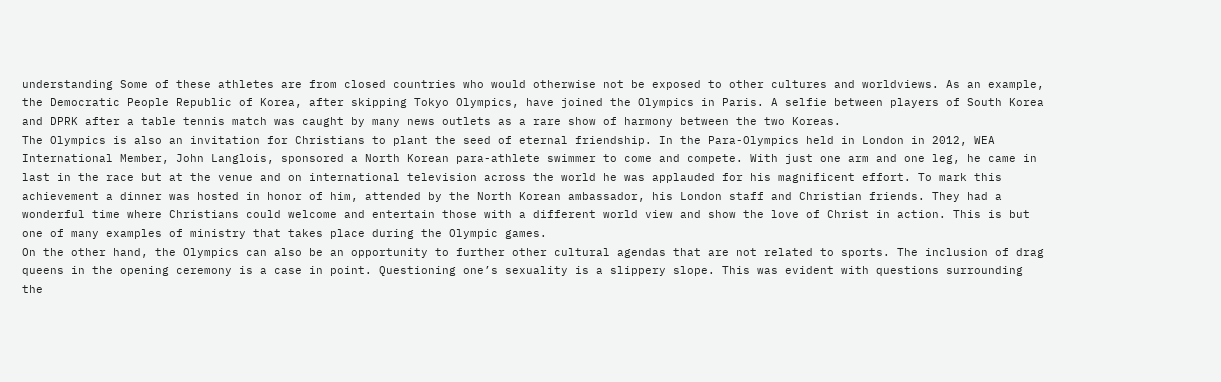understanding Some of these athletes are from closed countries who would otherwise not be exposed to other cultures and worldviews. As an example, the Democratic People Republic of Korea, after skipping Tokyo Olympics, have joined the Olympics in Paris. A selfie between players of South Korea and DPRK after a table tennis match was caught by many news outlets as a rare show of harmony between the two Koreas.
The Olympics is also an invitation for Christians to plant the seed of eternal friendship. In the Para-Olympics held in London in 2012, WEA International Member, John Langlois, sponsored a North Korean para-athlete swimmer to come and compete. With just one arm and one leg, he came in last in the race but at the venue and on international television across the world he was applauded for his magnificent effort. To mark this achievement a dinner was hosted in honor of him, attended by the North Korean ambassador, his London staff and Christian friends. They had a wonderful time where Christians could welcome and entertain those with a different world view and show the love of Christ in action. This is but one of many examples of ministry that takes place during the Olympic games.
On the other hand, the Olympics can also be an opportunity to further other cultural agendas that are not related to sports. The inclusion of drag queens in the opening ceremony is a case in point. Questioning one’s sexuality is a slippery slope. This was evident with questions surrounding the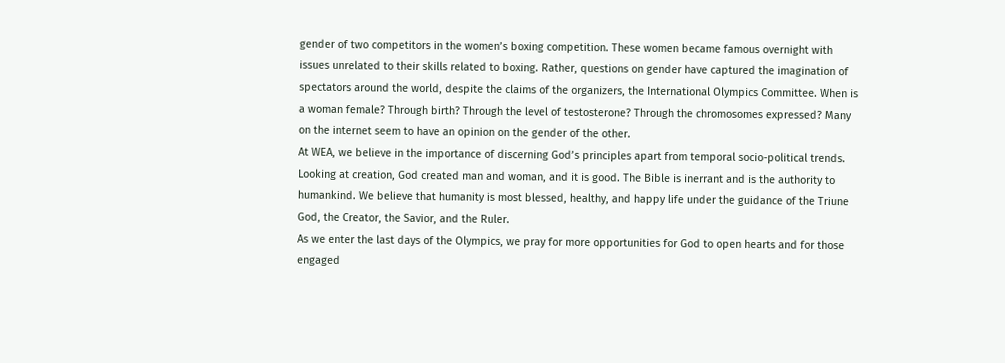gender of two competitors in the women’s boxing competition. These women became famous overnight with issues unrelated to their skills related to boxing. Rather, questions on gender have captured the imagination of spectators around the world, despite the claims of the organizers, the International Olympics Committee. When is a woman female? Through birth? Through the level of testosterone? Through the chromosomes expressed? Many on the internet seem to have an opinion on the gender of the other.
At WEA, we believe in the importance of discerning God’s principles apart from temporal socio-political trends. Looking at creation, God created man and woman, and it is good. The Bible is inerrant and is the authority to humankind. We believe that humanity is most blessed, healthy, and happy life under the guidance of the Triune God, the Creator, the Savior, and the Ruler.
As we enter the last days of the Olympics, we pray for more opportunities for God to open hearts and for those engaged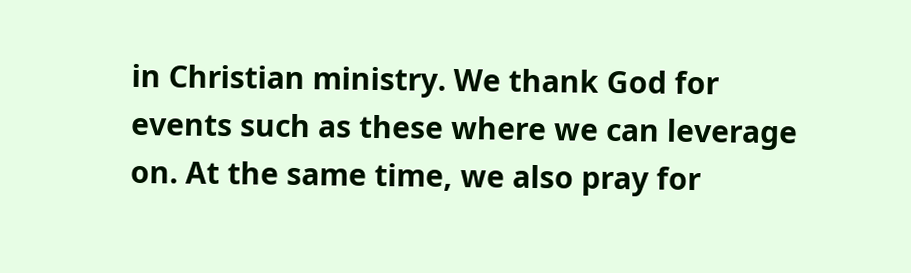in Christian ministry. We thank God for events such as these where we can leverage on. At the same time, we also pray for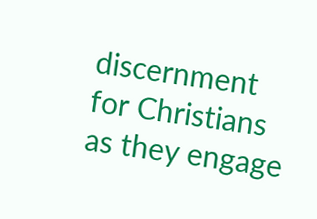discernment for Christians as they engage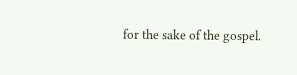for the sake of the gospel.